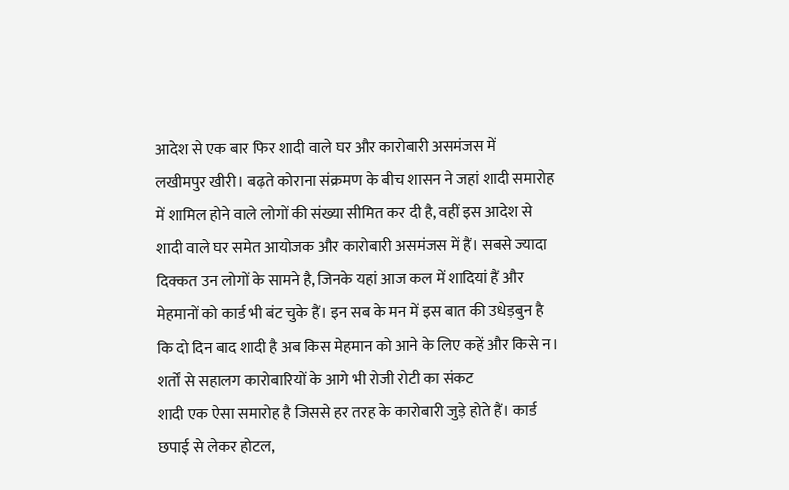आदेश से एक बार फिर शादी वाले घर और कारोबारी असमंजस में
लखीमपुर खीरी। बढ़ते कोराना संक्रमण के बीच शासन ने जहां शादी समारोह में शामिल होने वाले लोगों की संख्या सीमित कर दी है, वहीं इस आदेश से शादी वाले घर समेत आयोजक और कारोबारी असमंजस में हैं। सबसे ज्यादा दिक्कत उन लोगों के सामने है, जिनके यहां आज कल में शादियां हैं और मेहमानों को कार्ड भी बंट चुके हैं। इन सब के मन में इस बात की उधेड़बुन है कि दो दिन बाद शादी है अब किस मेहमान को आने के लिए कहें और किसे न।
शर्तों से सहालग कारोबारियों के आगे भी रोजी रोटी का संकट
शादी एक ऐसा समारोह है जिससे हर तरह के कारोबारी जुड़े होते हैं। कार्ड छपाई से लेकर होटल,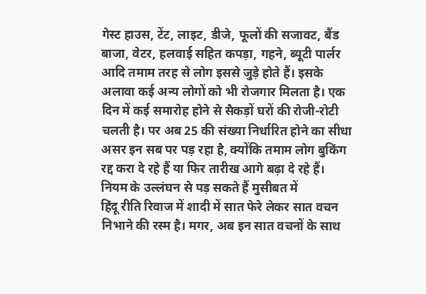गेस्ट हाउस, टेंट, लाइट, डीजे, फूलों की सजावट, बैंड बाजा, वेटर, हलवाई सहित कपड़ा, गहने, ब्यूटी पार्लर आदि तमाम तरह से लोग इससे जुड़े होते हैं। इसके अलावा कई अन्य लोगों को भी रोजगार मिलता है। एक दिन में कई समारोह होने से सैकड़ों घरों की रोजी-रोटी चलती है। पर अब 25 की संख्या निर्धारित होने का सीधा असर इन सब पर पड़ रहा है, क्योंकि तमाम लोग बुकिंग रद्द करा दे रहे हैं या फिर तारीख आगे बढ़ा दे रहे हैं।
नियम के उल्लंघन से पड़ सकते हैं मुसीबत में
हिंदू रीति रिवाज में शादी में सात फेरे लेकर सात वचन निभाने की रस्म है। मगर, अब इन सात वचनों के साथ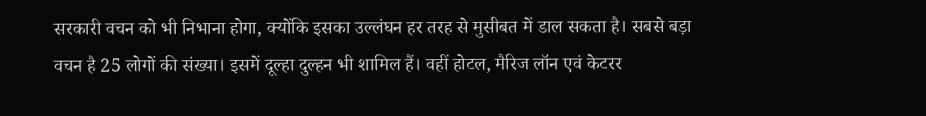सरकारी वचन को भी निभाना होगा, क्योंकि इसका उल्लंघन हर तरह से मुसीबत में डाल सकता है। सबसे बड़ा वचन है 25 लोगों की संख्या। इसमें दूल्हा दुल्हन भी शामिल हैं। वहीं होटल, मैरिज लॉन एवं केटरर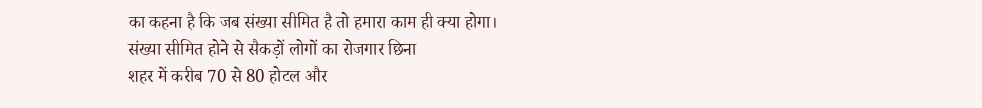का कहना है कि जब संख्या सीमित है तो हमारा काम ही क्या होगा।
संख्या सीमित होने से सैकड़ों लोगों का रोजगार छिना
शहर में करीब 70 से 80 होटल और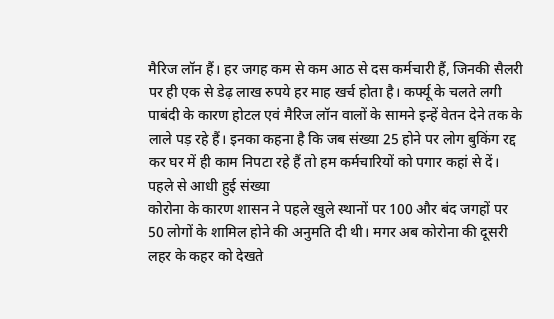मैरिज लॉन हैं। हर जगह कम से कम आठ से दस कर्मचारी हैं, जिनकी सैलरी पर ही एक से डेढ़ लाख रुपये हर माह खर्च होता है। कर्फ्यू के चलते लगी पाबंदी के कारण होटल एवं मैरिज लॉन वालों के सामने इन्हें वेतन देने तक के लाले पड़ रहे हैं। इनका कहना है कि जब संख्या 25 होने पर लोग बुकिंग रद्द कर घर में ही काम निपटा रहे हैं तो हम कर्मचारियों को पगार कहां से दें।
पहले से आधी हुई संख्या
कोरोना के कारण शासन ने पहले खुले स्थानों पर 100 और बंद जगहों पर 50 लोगों के शामिल होने की अनुमति दी थी। मगर अब कोरोना की दूसरी लहर के कहर को देखते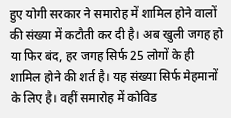हुए योगी सरकार ने समारोह में शामिल होने वालों की संख्या में कटौती कर दी है। अब खुली जगह हो या फिर बंद, हर जगह सिर्फ 25 लोगों के ही शामिल होने की शर्त है। यह संख्या सिर्फ मेहमानों के लिए है। वहीं समारोह में कोविड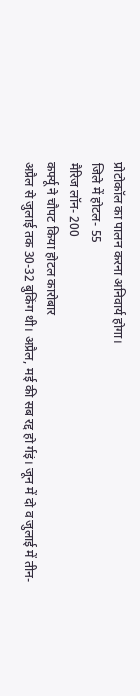प्रोटोकॉल का पालन करना अनिवार्य होगा।
जिले में होटल- 55
मैरिज लॉन- 200
कर्फ्यू ने चौपट किया होटल कारोबार
अप्रैल से जुलाई तक 30-32 बुकिंग थी। अप्रैल, मई की सब रद्द हो र्गइं। जून में दो व जुलाई में तीन-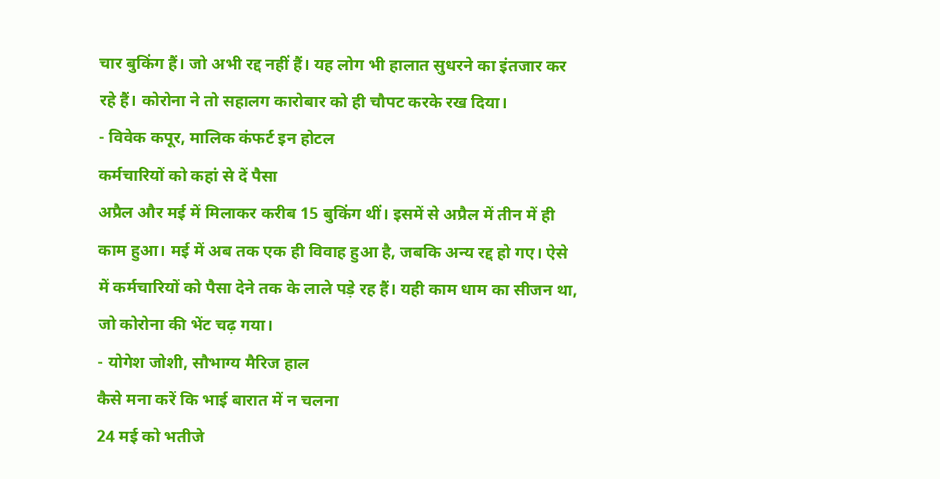चार बुकिंग हैं। जो अभी रद्द नहीं हैं। यह लोग भी हालात सुधरने का इंतजार कर रहे हैं। कोरोना ने तो सहालग कारोबार को ही चौपट करके रख दिया।
- विवेक कपूर, मालिक कंफर्ट इन होटल
कर्मचारियों को कहां से दें पैसा
अप्रैल और मई में मिलाकर करीब 15 बुकिंग थीं। इसमें से अप्रैल में तीन में ही काम हुआ। मई में अब तक एक ही विवाह हुआ है, जबकि अन्य रद्द हो गए। ऐसे में कर्मचारियों को पैसा देने तक के लाले पड़े रह हैं। यही काम धाम का सीजन था, जो कोरोना की भेंट चढ़ गया।
- योगेश जोशी, सौभाग्य मैरिज हाल
कैसे मना करें कि भाई बारात में न चलना
24 मई को भतीजे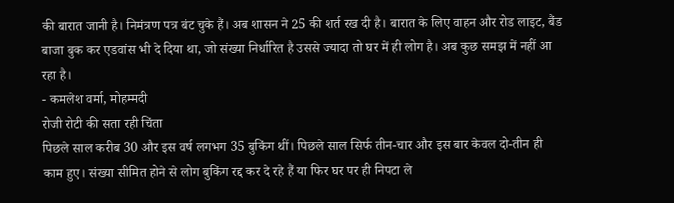की बारात जानी है। निमंत्रण पत्र बंट चुके हैं। अब शासन ने 25 की शर्त रख दी है। बारात के लिए वाहन और रोड लाइट, बैंड बाजा बुक कर एडवांस भी दे दिया था, जो संख्या निर्धारित है उससे ज्यादा तो घर में ही लोग है। अब कुछ समझ में नहीं आ रहा है।
- कमलेश वर्मा, मोहम्मदी
रोजी रोटी की सता रही चिंता
पिछले साल करीब 30 और इस वर्ष लगभग 35 बुकिंग थीं। पिछले साल सिर्फ तीन-चार और इस बार केवल दो-तीन ही काम हुए। संख्या सीमित होने से लोग बुकिंग रद्द कर दे रहे हैं या फिर घर पर ही निपटा ले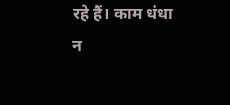रहे हैं। काम धंधा न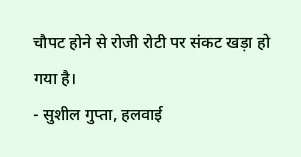चौपट होने से रोजी रोटी पर संकट खड़ा हो गया है।
- सुशील गुप्ता, हलवाई